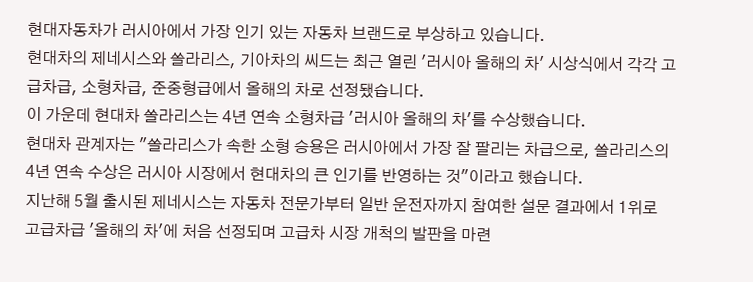현대자동차가 러시아에서 가장 인기 있는 자동차 브랜드로 부상하고 있습니다.
현대차의 제네시스와 쏠라리스, 기아차의 씨드는 최근 열린 '러시아 올해의 차' 시상식에서 각각 고급차급, 소형차급, 준중형급에서 올해의 차로 선정됐습니다.
이 가운데 현대차 쏠라리스는 4년 연속 소형차급 '러시아 올해의 차'를 수상했습니다.
현대차 관계자는 "쏠라리스가 속한 소형 승용은 러시아에서 가장 잘 팔리는 차급으로, 쏠라리스의 4년 연속 수상은 러시아 시장에서 현대차의 큰 인기를 반영하는 것"이라고 했습니다.
지난해 5월 출시된 제네시스는 자동차 전문가부터 일반 운전자까지 참여한 설문 결과에서 1위로 고급차급 '올해의 차'에 처음 선정되며 고급차 시장 개척의 발판을 마련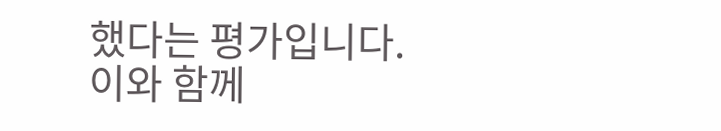했다는 평가입니다.
이와 함께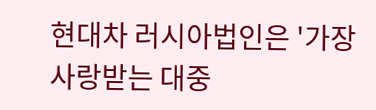현대차 러시아법인은 '가장 사랑받는 대중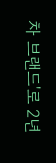차 브랜드'로 2년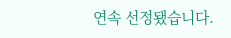연속 선정됐습니다.